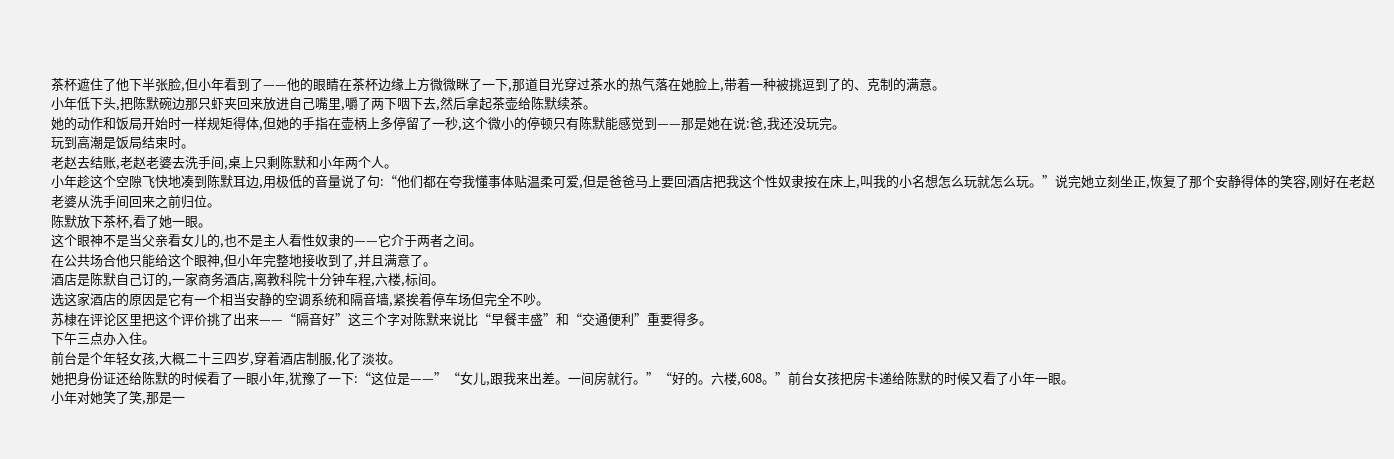茶杯遮住了他下半张脸,但小年看到了——他的眼睛在茶杯边缘上方微微眯了一下,那道目光穿过茶水的热气落在她脸上,带着一种被挑逗到了的、克制的满意。
小年低下头,把陈默碗边那只虾夹回来放进自己嘴里,嚼了两下咽下去,然后拿起茶壶给陈默续茶。
她的动作和饭局开始时一样规矩得体,但她的手指在壶柄上多停留了一秒,这个微小的停顿只有陈默能感觉到——那是她在说:爸,我还没玩完。
玩到高潮是饭局结束时。
老赵去结账,老赵老婆去洗手间,桌上只剩陈默和小年两个人。
小年趁这个空隙飞快地凑到陈默耳边,用极低的音量说了句:“他们都在夸我懂事体贴温柔可爱,但是爸爸马上要回酒店把我这个性奴隶按在床上,叫我的小名想怎么玩就怎么玩。”说完她立刻坐正,恢复了那个安静得体的笑容,刚好在老赵老婆从洗手间回来之前归位。
陈默放下茶杯,看了她一眼。
这个眼神不是当父亲看女儿的,也不是主人看性奴隶的——它介于两者之间。
在公共场合他只能给这个眼神,但小年完整地接收到了,并且满意了。
酒店是陈默自己订的,一家商务酒店,离教科院十分钟车程,六楼,标间。
选这家酒店的原因是它有一个相当安静的空调系统和隔音墙,紧挨着停车场但完全不吵。
苏棣在评论区里把这个评价挑了出来——“隔音好”这三个字对陈默来说比“早餐丰盛”和“交通便利”重要得多。
下午三点办入住。
前台是个年轻女孩,大概二十三四岁,穿着酒店制服,化了淡妆。
她把身份证还给陈默的时候看了一眼小年,犹豫了一下:“这位是——”“女儿,跟我来出差。一间房就行。”“好的。六楼,608。”前台女孩把房卡递给陈默的时候又看了小年一眼。
小年对她笑了笑,那是一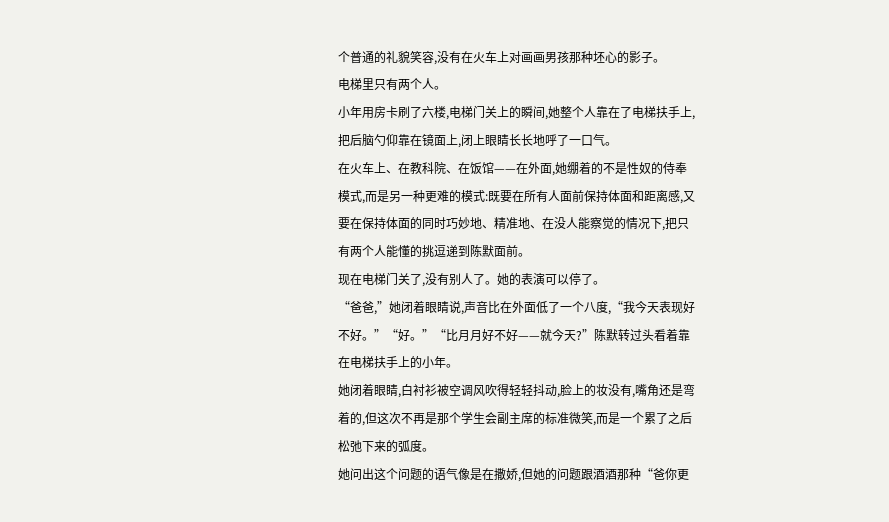个普通的礼貌笑容,没有在火车上对画画男孩那种坯心的影子。
电梯里只有两个人。
小年用房卡刷了六楼,电梯门关上的瞬间,她整个人靠在了电梯扶手上,把后脑勺仰靠在镜面上,闭上眼睛长长地呼了一口气。
在火车上、在教科院、在饭馆——在外面,她绷着的不是性奴的侍奉模式,而是另一种更难的模式:既要在所有人面前保持体面和距离感,又要在保持体面的同时巧妙地、精准地、在没人能察觉的情况下,把只有两个人能懂的挑逗递到陈默面前。
现在电梯门关了,没有别人了。她的表演可以停了。
“爸爸,”她闭着眼睛说,声音比在外面低了一个八度,“我今天表现好不好。”“好。”“比月月好不好——就今天?”陈默转过头看着靠在电梯扶手上的小年。
她闭着眼睛,白衬衫被空调风吹得轻轻抖动,脸上的妆没有,嘴角还是弯着的,但这次不再是那个学生会副主席的标准微笑,而是一个累了之后松弛下来的弧度。
她问出这个问题的语气像是在撒娇,但她的问题跟酒酒那种“爸你更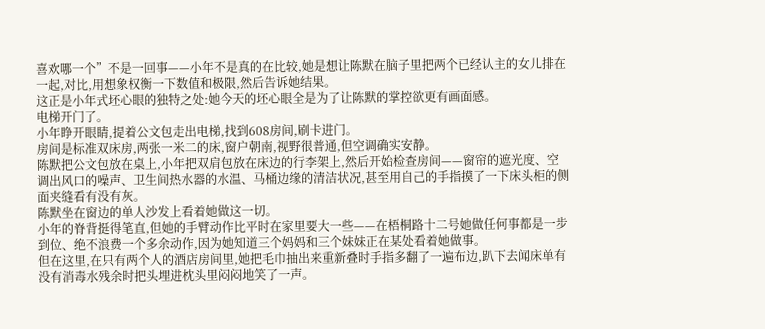喜欢哪一个”不是一回事——小年不是真的在比较,她是想让陈默在脑子里把两个已经认主的女儿排在一起,对比,用想象权衡一下数值和极限,然后告诉她结果。
这正是小年式坯心眼的独特之处:她今天的坯心眼全是为了让陈默的掌控欲更有画面感。
电梯开门了。
小年睁开眼睛,提着公文包走出电梯,找到608房间,刷卡进门。
房间是标准双床房,两张一米二的床,窗户朝南,视野很普通,但空调确实安静。
陈默把公文包放在桌上,小年把双肩包放在床边的行李架上,然后开始检查房间——窗帘的遮光度、空调出风口的噪声、卫生间热水器的水温、马桶边缘的清洁状况,甚至用自己的手指摸了一下床头柜的侧面夹缝看有没有灰。
陈默坐在窗边的单人沙发上看着她做这一切。
小年的脊背挺得笔直,但她的手臂动作比平时在家里要大一些——在梧桐路十二号她做任何事都是一步到位、绝不浪费一个多余动作,因为她知道三个妈妈和三个妹妹正在某处看着她做事。
但在这里,在只有两个人的酒店房间里,她把毛巾抽出来重新叠时手指多翻了一遍布边,趴下去闻床单有没有消毒水残余时把头埋进枕头里闷闷地笑了一声。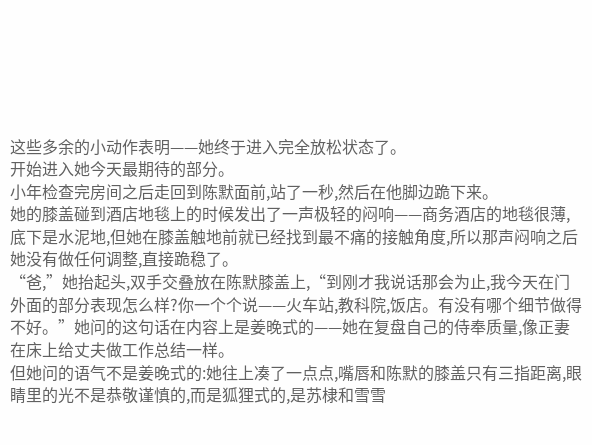这些多余的小动作表明——她终于进入完全放松状态了。
开始进入她今天最期待的部分。
小年检查完房间之后走回到陈默面前,站了一秒,然后在他脚边跪下来。
她的膝盖碰到酒店地毯上的时候发出了一声极轻的闷响——商务酒店的地毯很薄,底下是水泥地,但她在膝盖触地前就已经找到最不痛的接触角度,所以那声闷响之后她没有做任何调整,直接跪稳了。
“爸,”她抬起头,双手交叠放在陈默膝盖上,“到刚才我说话那会为止,我今天在门外面的部分表现怎么样?你一个个说——火车站,教科院,饭店。有没有哪个细节做得不好。”她问的这句话在内容上是姜晚式的——她在复盘自己的侍奉质量,像正妻在床上给丈夫做工作总结一样。
但她问的语气不是姜晚式的:她往上凑了一点点,嘴唇和陈默的膝盖只有三指距离,眼睛里的光不是恭敬谨慎的,而是狐狸式的,是苏棣和雪雪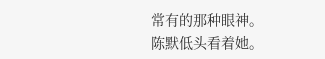常有的那种眼神。
陈默低头看着她。